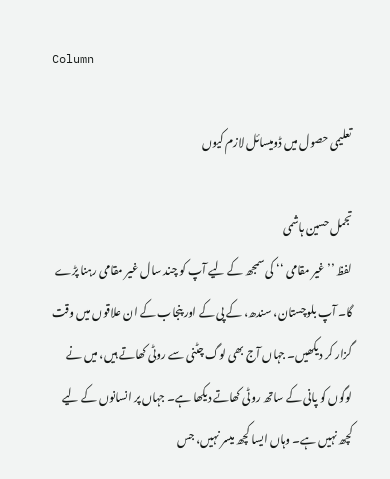Column

تعلیمی حصول میں ڈومیسائل لازم کیوں

تجمل حسین ہاشمی
لفظ ’’ غیر مقامی ‘‘ کی سمجھ کے لیے آپ کو چند سال غیر مقامی رہنا پڑے گا۔ آپ بلوچستان، سندھ، کے پی کے اور پنجاب کے ان علاقوں میں وقت گزار کر دیکھیں۔ جہاں آج بھی لوگ چٹنی سے روٹی کھاتے ہیں، میں نے لوگوں کو پانی کے ساتھ روٹی کھاتے دیکھا ہے۔ جہاں پر انسانوں کے لیے کچھ نہیں ہے۔ وہاں ایسا کچھ میسر نہیں، جس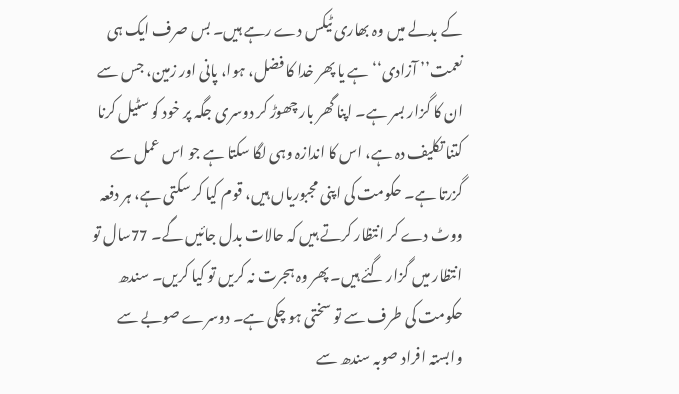کے بدلے میں وہ بھاری ٹیکس دے رہے ہیں۔ بس صرف ایک ہی نعمت’’ آزادی‘‘ ہے یا پھر خدا کا فضل، ہوا، پانی اور زمین، جس سے ان کا گزار بسر ہے۔ اپنا گھر بار چھوڑ کر دوسری جگہ پر خود کو سٹیل کرنا کتنا تکلیف دہ ہے، اس کا اندازہ وہی لگا سکتا ہے جو اس عمل سے گزرتا ہے۔ حکومت کی اپنی مجبوریاں ہیں، قوم کیا کر سکتی ہے، ہر دفعہ ووٹ دے کر انتظار کرتے ہیں کہ حالات بدل جائیں گے۔ 77سال تو انتظار میں گزار گئے ہیں۔ پھر وہ ہجرت نہ کریں تو کیا کریں۔ سندھ حکومت کی طرف سے تو سختی ہو چکی ہے۔ دوسرے صوبے سے وابستہ افراد صوبہ سندھ سے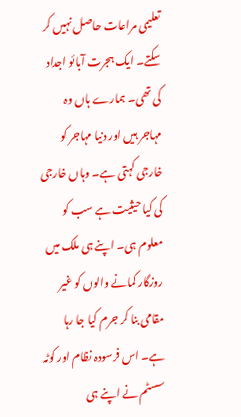تعلیمی مراعات حاصل نہیں کر سکتے۔ ایک ہجرت آبائو اجداد کی تھی۔ ہمارے ہاں وہ مہاجر ہیں اور دنیا مہاجر کو خارجی کہتی ہے۔ وہاں خارجی کی کیا حیثیت ہے سب کو معلوم ہی۔ اپنے ہی ملک میں روزگار کمانے والوں کو غیر مقامی بنا کر جرم کیا جا رہا ہے۔ اس فرسودہ نظام اور کوٹہ سسٹم نے اپنے ہی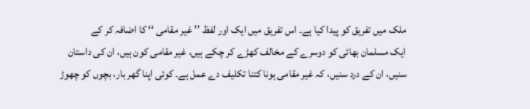ملک میں تفریق کو پیدا کیا ہے۔ اس تفریق میں ایک اور لفظ ’’ غیر مقامی ‘‘ کا اضافہ کر کے
ایک مسلمان بھائی کو دوسرے کے مخالف کھڑے کر چکے ہیں، غیر مقامی کون ہیں، ان کی داستان سنیں، ان کے درد سنیں، کہ غیر مقامی ہونا کتنا تکلیف دے عمل ہے۔ کوئی اپنا گھر بار، بچوں کو چھوڑ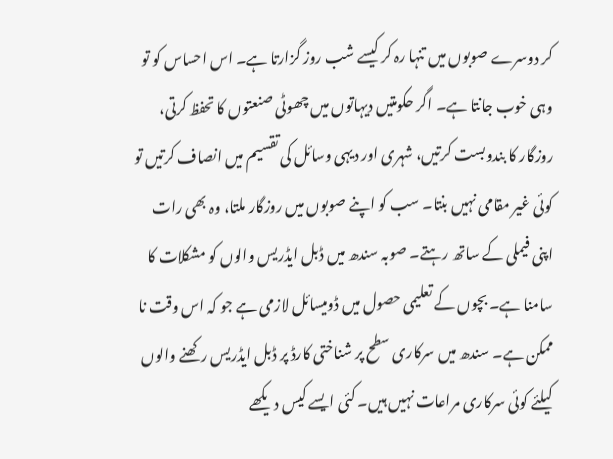کر دوسرے صوبوں میں تنہا رہ کر کیسے شب روز گزارتا ہے۔ اس احساس کو تو وہی خوب جانتا ہے۔ اگر حکومتیں دیہاتوں میں چھوٹی صنعتوں کا تحفظ کرتی، روزگار کا بندوبست کرتیں، شہری اور دیہی وسائل کی تقسیم میں انصاف کرتیں تو کوئی غیر مقامی نہیں بنتا۔ سب کو اپنے صوبوں میں روزگار ملتا، وہ بھی رات اپنی فیملی کے ساتھ رہتے۔ صوبہ سندھ میں ڈبل ایڈریس والوں کو مشکلات کا سامنا ہے۔ بچوں کے تعلیمی حصول میں ڈومیسائل لازمی ہے جو کہ اس وقت نا ممکن ہے۔ سندھ میں سرکاری سطح پر شناختی کارڈ پر ڈبل ایڈریس رکھنے والوں کیلئے کوئی سرکاری مراعات نہیں ہیں۔ کئی ایسے کیس دیکھے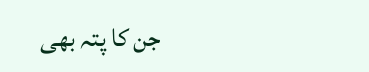جن کا پتہ بھی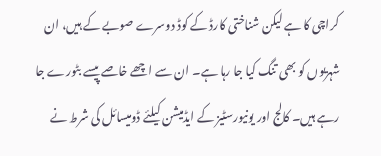کراچی کا ہے لیکن شناختی کارڈ کے کوڈ دوسرے صوبے کے ہیں، ان شہریوں کو بھی تنگ کیا جا رہا ہے۔ ان سے اچھے خاصے پیسے بٹورے جا رہے ہیں۔ کالج اور یونیورسٹیز کے ایڈمیشن کیلئے ڈومیسائل کی شرط نے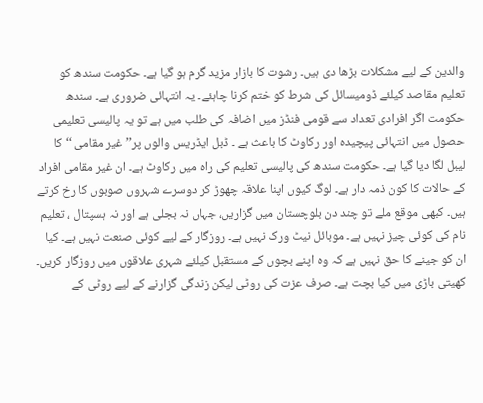والدین کے لیے مشکلات بڑھا دی ہیں۔ رشوت کا بازار مزید گرم ہو گیا ہے۔ حکومت سندھ کو تعلیم مقاصد کیلئے ڈومیسائل کی شرط کو ختم کرنا چاہئے۔ یہ انتہائی ضروری ہے۔ سندھ حکومت اگر افرادی تعداد سے قومی فنڈز میں اضافہ کی طلب میں ہے تو یہ پالیسی تعلیمی حصول میں انتہائی پیچیدہ اور رکاوٹ کا باعث ہے ۔ ڈبل ایڈریس والوں پر’’ غیر مقامی ‘‘ کا لیبل لگا دیا گیا ہے۔ حکومت سندھ کی پالیسی تعلیم کی راہ میں رکاوٹ ہے۔ ان غیر مقامی افراد کے حالات کا کون ذمہ دار ہے۔ لوگ کیوں اپنا علاقہ چھوڑ کر دوسرے شہروں صوبوں کا رخ کرتے ہیں۔ کبھی موقع ملے تو چند دن بلوچستان میں گزاریں، جہاں نہ بجلی ہے اور نہ ہسپتال ، تعلیم نام کی کوئی چیز نہیں ہے۔ موبائل نیٹ ورک نہیں ہے۔ روزگار کے لیے کوئی صنعت نہیں ہے۔ کیا ان کو جینے کا حق نہیں ہے کہ وہ اپنے بچوں کے مستقبل کیلئے شہری علاقوں میں روزگار کریں۔ کھیتی باڑی میں کیا بچت ہے۔ صرف عزت کی روٹی لیکن زندگی گزارنے کے لیے روٹی کے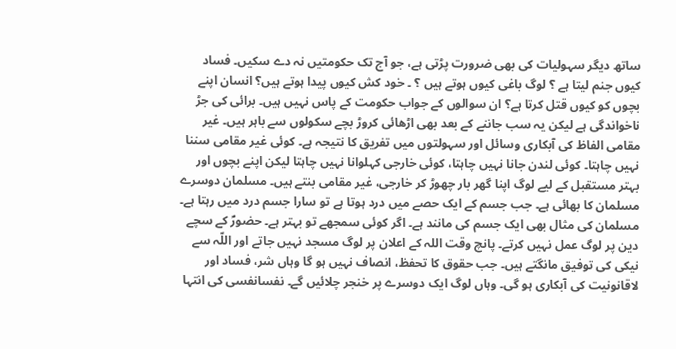ساتھ دیگر سہولیات کی بھی ضرورت پڑتی ہے، جو آج تک حکومتیں نہ دے سکیں۔ فساد کیوں جنم لیتا ہے ؟ لوگ باغی کیوں ہوتے ہیں ؟ ۔ خود کش کیوں پیدا ہوتے ہیں؟ انسان اپنے بچوں کو کیوں قتل کرتا ہے؟ ان سوالوں کے جواب حکومت کے پاس نہیں ہیں۔ برائی کی جڑ ناخواندگی ہے لیکن یہ سب جاننے کے بعد بھی اڑھائی کروڑ بچے سکولوں سے باہر ہیں۔ غیر مقامی الفاظ کی آبکاری وسائل اور سہولتوں میں تفریق کا نتیجہ ہے۔ کوئی غیر مقامی سننا نہیں چاہتا۔ کوئی لندن جانا نہیں چاہتا، کوئی خارجی کہلوانا نہیں چاہتا لیکن اپنے بچوں اور بہتر مستقبل کے لیے لوگ اپنا گھر بار چھوڑ کر خارجی، غیر مقامی بنتے ہیں۔ مسلمان دوسرے مسلمان کا بھائی ہے۔ جب جسم کے ایک حصے میں درد ہوتا ہے تو سارا جسم درد میں رہتا ہے۔ مسلمان کی مثال بھی ایک جسم کی مانند ہے۔ اگر کوئی سمجھے تو بہتر ہے۔ حضورؐ کے سچے دین پر لوگ عمل نہیں کرتے۔ پانچ وقت اللہ کے اعلان پر لوگ مسجد نہیں جاتے اور اللّہ سے نیکی کی توفیق مانگتے ہیں۔ جب حقوق کا تحفظ، انصاف نہیں ہو گا وہاں شر، فساد اور لاقانونیت کی آبکاری ہو گی۔ وہاں لوگ ایک دوسرے پر خنجر چلائیں گے۔ نفسانفسی کی انتہا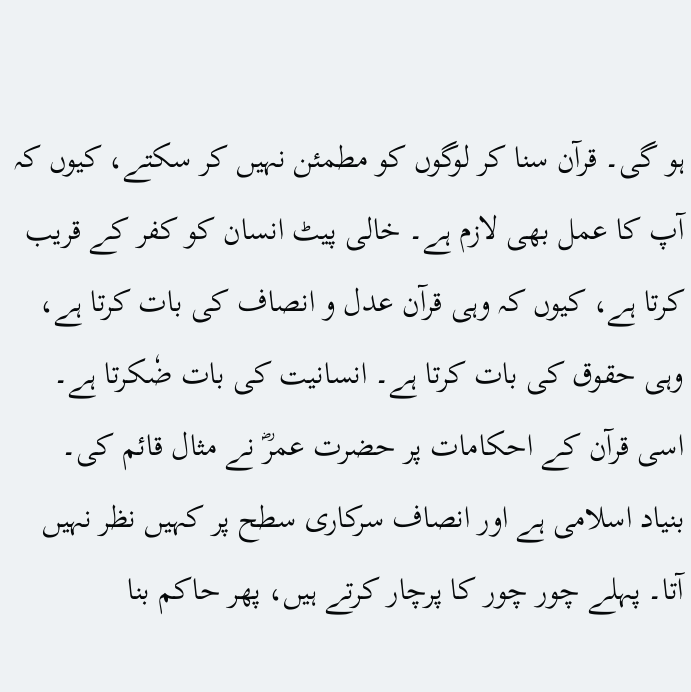ہو گی۔ قرآن سنا کر لوگوں کو مطمئن نہیں کر سکتے، کیوں کہ آپ کا عمل بھی لازم ہے۔ خالی پیٹ انسان کو کفر کے قریب کرتا ہے، کیوں کہ وہی قرآن عدل و انصاف کی بات کرتا ہے، وہی حقوق کی بات کرتا ہے۔ انسانیت کی بات ضٗکرتا ہے۔ اسی قرآن کے احکامات پر حضرت عمرؓ نے مثال قائم کی۔ بنیاد اسلامی ہے اور انصاف سرکاری سطح پر کہیں نظر نہیں آتا۔ پہلے چور چور کا پرچار کرتے ہیں، پھر حاکم بنا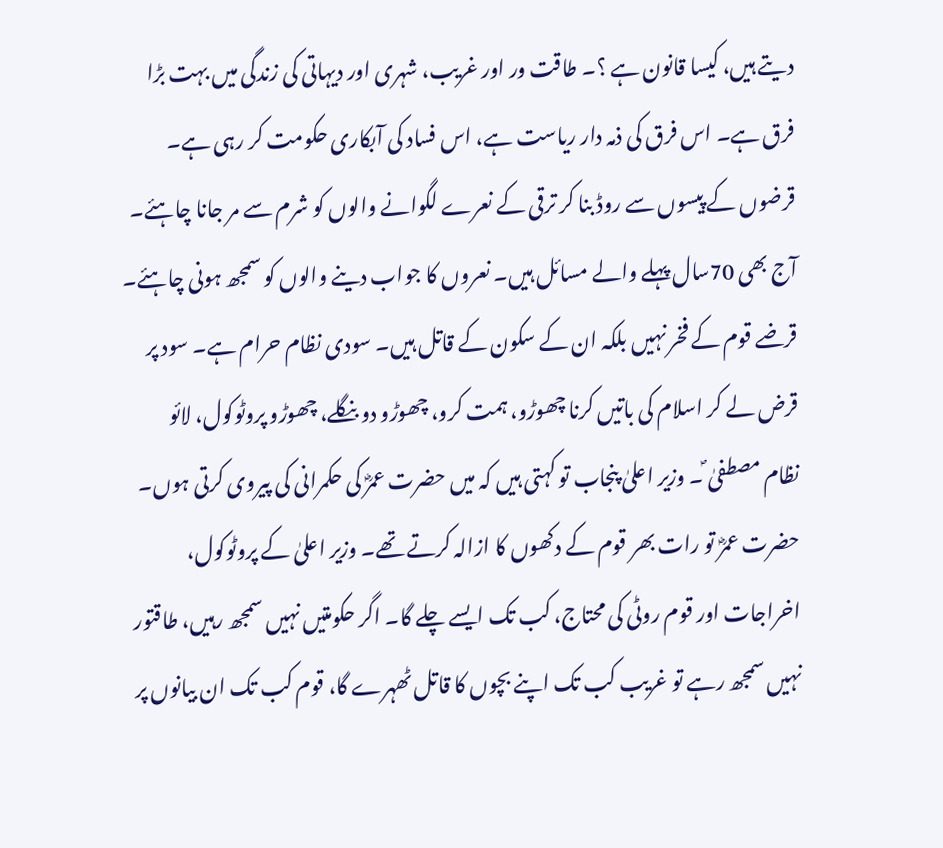دیتے ہیں، کیسا قانون ہے ؟۔ طاقت ور اور غریب، شہری اور دیہاتی کی زندگی میں بہت بڑا فرق ہے۔ اس فرق کی ذمہ دار ریاست ہے، اس فساد کی آبکاری حکومت کر رہی ہے۔ قرضوں کے پیسوں سے روڈ بنا کر ترقی کے نعرے لگوانے والوں کو شرم سے مر جانا چاہئے۔ آج بھی 70سال پہلے والے مسائل ہیں۔ نعروں کا جواب دینے والوں کو سمجھ ہونی چاہئے۔ قرضے قوم کے فخر نہیں بلکہ ان کے سکون کے قاتل ہیں۔ سودی نظام حرام ہے۔ سود پر قرض لے کر اسلام کی باتیں کرنا چھوڑو، ہمت کرو، چھوڑو دو بنگلے، چھوڑو پروٹوکول، لائو نظام مصطفیٰ ؐ۔ وزیر اعلیٰ پنجاب تو کہتی ہیں کہ میں حضرت عمرؓ کی حکمرانی کی پیروی کرتی ہوں۔ حضرت عمرؓ تو رات بھر قوم کے دکھوں کا ازالہ کرتے تھے۔ وزیر اعلیٰ کے پروٹوکول، اخراجات اور قوم روٹی کی محتاج، کب تک ایسے چلے گا۔ اگر حکومتیں نہیں سمجھ رہیں، طاقتور نہیں سمجھ رہے تو غریب کب تک اپنے بچوں کا قاتل ٹھہرے گا، قوم کب تک ان بیانوں پر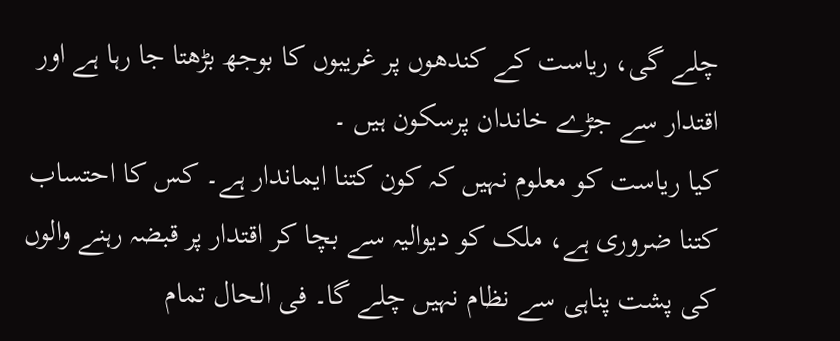چلے گی، ریاست کے کندھوں پر غریبوں کا بوجھ بڑھتا جا رہا ہے اور اقتدار سے جڑے خاندان پرسکون ہیں ۔
کیا ریاست کو معلوم نہیں کہ کون کتنا ایماندار ہے۔ کس کا احتساب کتنا ضروری ہے، ملک کو دیوالیہ سے بچا کر اقتدار پر قبضہ رہنے والوں کی پشت پناہی سے نظام نہیں چلے گا۔ فی الحال تمام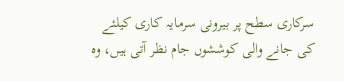سرکاری سطح پر بیرونی سرمایہ کاری کیلئے کی جانے والی کوششوں جام نظر آتی ہیں، وہ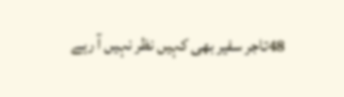48تاجر سفیر بھی کہیں نظر نہیں آ رہے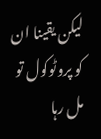لیکن یقینا ان کو پروٹوکول تو مل رہا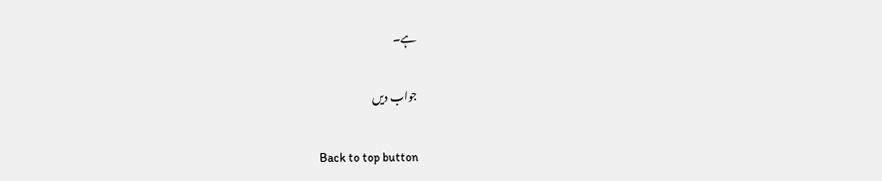ہے۔

جواب دیں

Back to top button